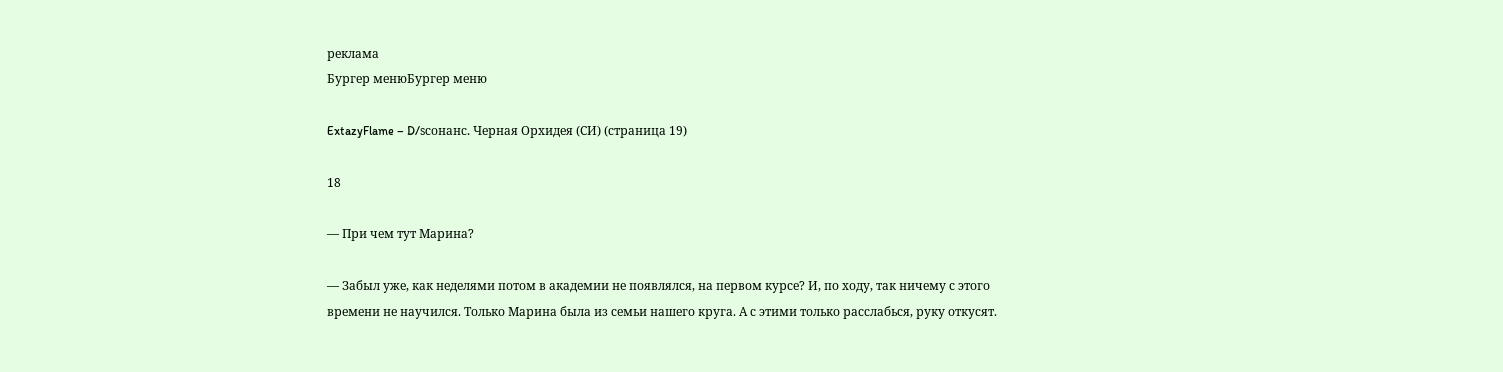реклама
Бургер менюБургер меню

ExtazyFlame – D/sсонанс. Черная Орхидея (СИ) (страница 19)

18

— При чем тут Марина?

— Забыл уже, как неделями потом в академии не появлялся, на первом курсе? И, по ходу, так ничему с этого времени не научился. Только Марина была из семьи нашего круга. А с этими только расслабься, руку откусят.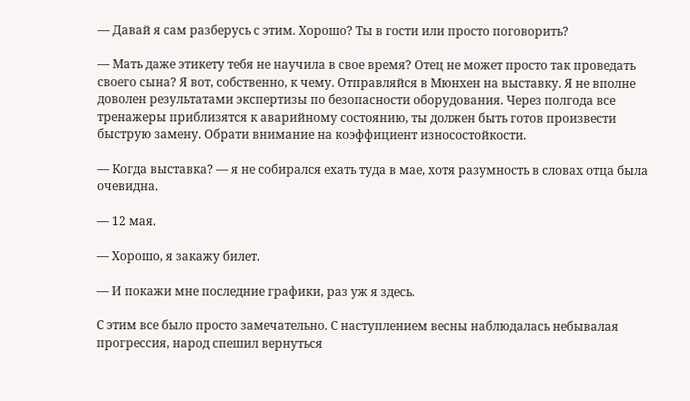— Давай я сам разберусь с этим. Хорошо? Ты в гости или просто поговорить?

— Мать даже этикету тебя не научила в свое время? Отец не может просто так проведать своего сына? Я вот, собственно, к чему. Отправляйся в Мюнхен на выставку. Я не вполне доволен результатами экспертизы по безопасности оборудования. Через полгода все тренажеры приблизятся к аварийному состоянию, ты должен быть готов произвести быструю замену. Обрати внимание на коэффициент износостойкости.

— Когда выставка? — я не собирался ехать туда в мае, хотя разумность в словах отца была очевидна.

— 12 мая.

— Хорошо, я закажу билет.

— И покажи мне последние графики, раз уж я здесь.

С этим все было просто замечательно. С наступлением весны наблюдалась небывалая прогрессия, народ спешил вернуться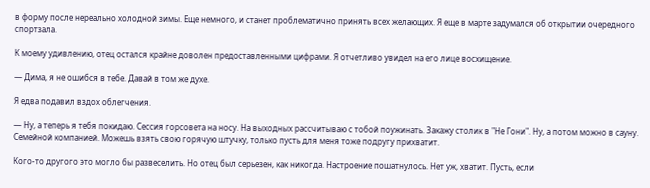в форму после нереально холодной зимы. Еще немного, и станет проблематично принять всех желающих. Я еще в марте задумался об открытии очередного спортзала.

К моему удивлению, отец остался крайне доволен предоставленными цифрами. Я отчетливо увидел на его лице восхищение.

— Дима, я не ошибся в тебе. Давай в том же духе.

Я едва подавил вздох облегчения.

— Ну, а теперь я тебя покидаю. Сессия горсовета на носу. На выходных рассчитываю с тобой поужинать. Закажу столик в "Не Гони". Ну, а потом можно в сауну. Семейной компанией. Можешь взять свою горячую штучку, только пусть для меня тоже подругу прихватит.

Кого-то другого это могло бы развеселить. Но отец был серьезен, как никогда. Настроение пошатнулось. Нет уж, хватит. Пусть, если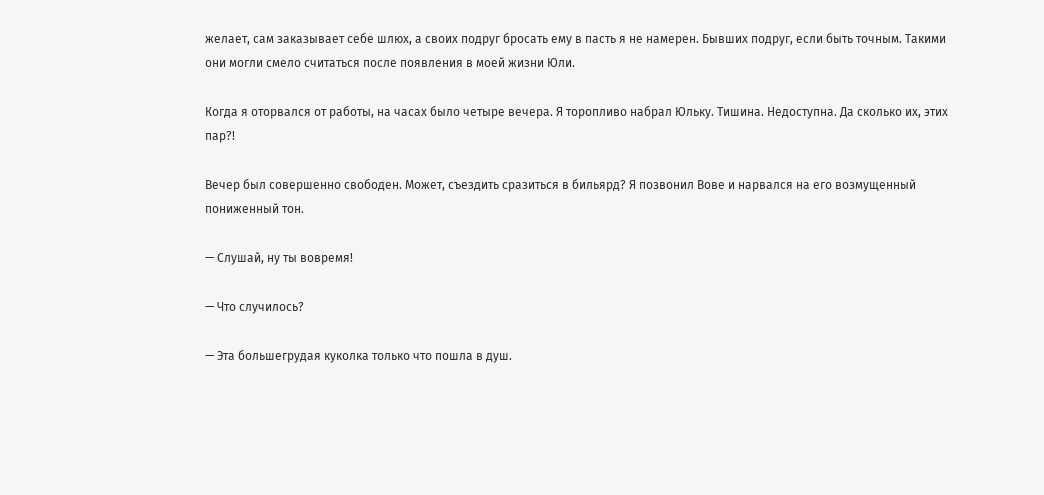желает, сам заказывает себе шлюх, а своих подруг бросать ему в пасть я не намерен. Бывших подруг, если быть точным. Такими они могли смело считаться после появления в моей жизни Юли.

Когда я оторвался от работы, на часах было четыре вечера. Я торопливо набрал Юльку. Тишина. Недоступна. Да сколько их, этих пар?!

Вечер был совершенно свободен. Может, съездить сразиться в бильярд? Я позвонил Вове и нарвался на его возмущенный пониженный тон.

— Слушай, ну ты вовремя!

— Что случилось?

— Эта большегрудая куколка только что пошла в душ.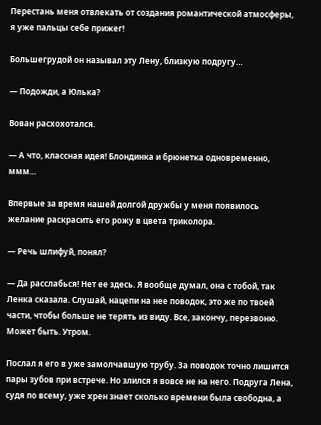Перестань меня отвлекать от создания романтической атмосферы, я уже пальцы себе прижег!

Большегрудой он называл эту Лену, близкую подругу…

— Подожди, а Юлька?

Вован расхохотался.

— А что, классная идея! Блондинка и брюнетка одновременно, ммм…

Впервые за время нашей долгой дружбы у меня появилось желание раскрасить его рожу в цвета триколора.

— Речь шлифуй, понял?

— Да расслабься! Нет ее здесь. Я вообще думал, она с тобой, так Ленка сказала. Слушай, нацепи на нее поводок, это же по твоей части, чтобы больше не терять из виду. Все, закончу, перезвоню. Может быть. Утром.

Послал я его в уже замолчавшую трубу. За поводок точно лишится пары зубов при встрече. Но злился я вовсе не на него. Подруга Лена, судя по всему, уже хрен знает сколько времени была свободна, а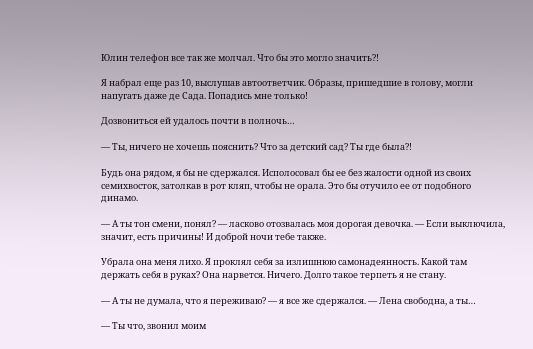Юлин телефон все так же молчал. Что бы это могло значить?!

Я набрал еще раз 10, выслушав автоответчик. Образы, пришедшие в голову, могли напугать даже де Сада. Попадись мне только!

Дозвониться ей удалось почти в полночь…

— Ты, ничего не хочешь пояснить? Что за детский сад? Ты где была?!

Будь она рядом, я бы не сдержался. Исполосовал бы ее без жалости одной из своих семихвосток, затолкав в рот кляп, чтобы не орала. Это бы отучило ее от подобного динамо.

— А ты тон смени, понял? — ласково отозвалась моя дорогая девочка. — Если выключила, значит, есть причины! И доброй ночи тебе также.

Убрала она меня лихо. Я проклял себя за излишнюю самонадеянность. Какой там держать себя в руках? Она нарвется. Ничего. Долго такое терпеть я не стану.

— А ты не думала, что я переживаю? — я все же сдержался. — Лена свободна, а ты…

— Ты что, звонил моим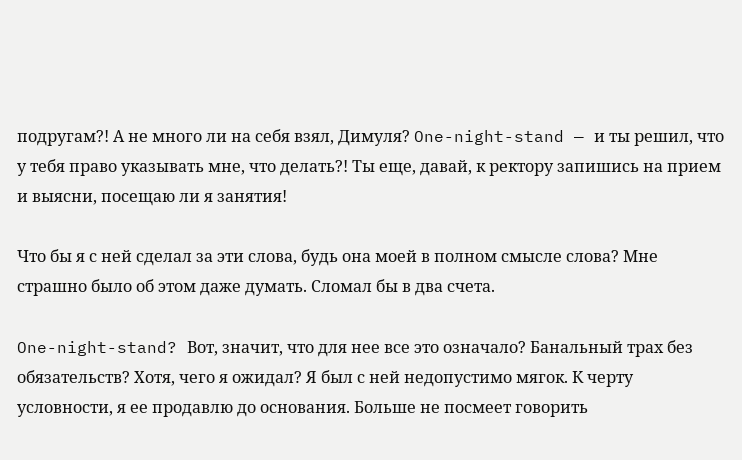подругам?! А не много ли на себя взял, Димуля? One-night-stand — и ты решил, что у тебя право указывать мне, что делать?! Ты еще, давай, к ректору запишись на прием и выясни, посещаю ли я занятия!

Что бы я с ней сделал за эти слова, будь она моей в полном смысле слова? Мне страшно было об этом даже думать. Сломал бы в два счета.

One-night-stand? Вот, значит, что для нее все это означало? Банальный трах без обязательств? Хотя, чего я ожидал? Я был с ней недопустимо мягок. К черту условности, я ее продавлю до основания. Больше не посмеет говорить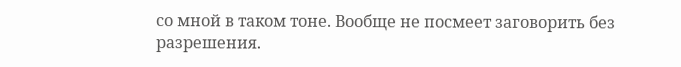со мной в таком тоне. Вообще не посмеет заговорить без разрешения.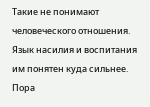Такие не понимают человеческого отношения. Язык насилия и воспитания им понятен куда сильнее. Пора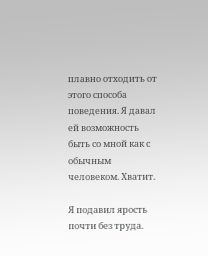плавно отходить от этого способа поведения. Я давал ей возможность быть со мной как с обычным человеком. Хватит.

Я подавил ярость почти без труда.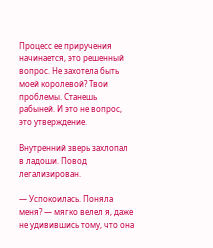Процесс ее приручения начинается, это решенный вопрос. Не захотела быть моей королевой? Твои проблемы. Станешь рабыней. И это не вопрос, это утверждение.

Внутренний зверь захлопал в ладоши. Повод легализирован.

— Успокоилась. Поняла меня? — мягко велел я, даже не удивившись тому, что она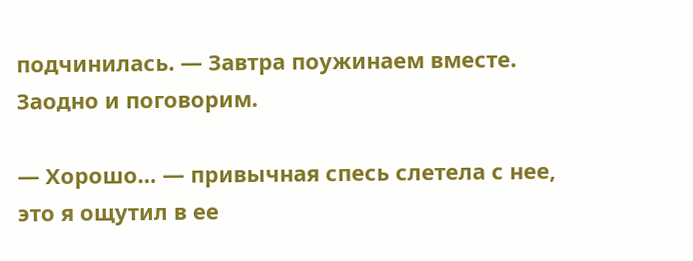подчинилась. — Завтра поужинаем вместе. Заодно и поговорим.

— Хорошо… — привычная спесь слетела с нее, это я ощутил в ее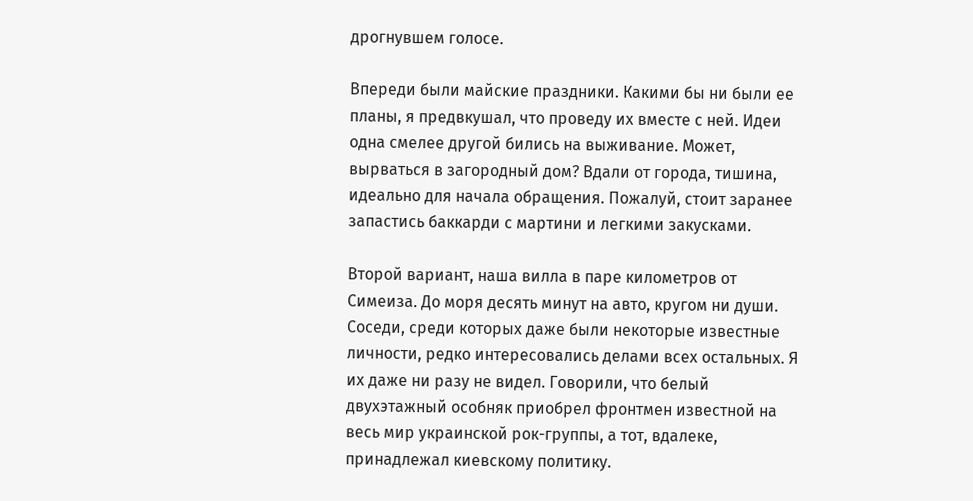дрогнувшем голосе.

Впереди были майские праздники. Какими бы ни были ее планы, я предвкушал, что проведу их вместе с ней. Идеи одна смелее другой бились на выживание. Может, вырваться в загородный дом? Вдали от города, тишина, идеально для начала обращения. Пожалуй, стоит заранее запастись баккарди с мартини и легкими закусками.

Второй вариант, наша вилла в паре километров от Симеиза. До моря десять минут на авто, кругом ни души. Соседи, среди которых даже были некоторые известные личности, редко интересовались делами всех остальных. Я их даже ни разу не видел. Говорили, что белый двухэтажный особняк приобрел фронтмен известной на весь мир украинской рок-группы, а тот, вдалеке, принадлежал киевскому политику.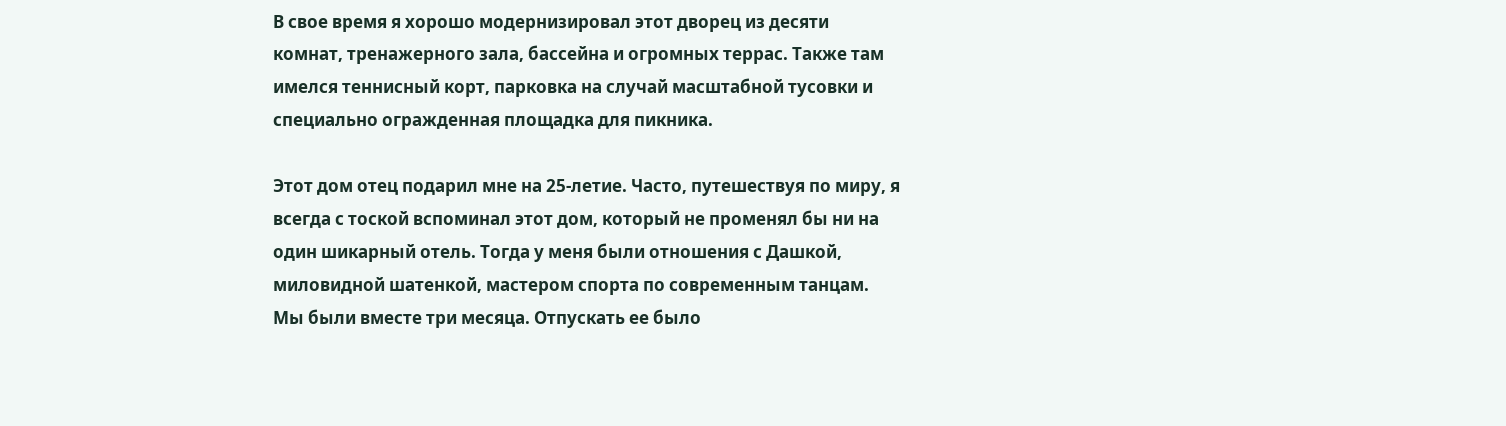В свое время я хорошо модернизировал этот дворец из десяти комнат, тренажерного зала, бассейна и огромных террас. Также там имелся теннисный корт, парковка на случай масштабной тусовки и специально огражденная площадка для пикника.

Этот дом отец подарил мне на 25-летие. Часто, путешествуя по миру, я всегда с тоской вспоминал этот дом, который не променял бы ни на один шикарный отель. Тогда у меня были отношения с Дашкой, миловидной шатенкой, мастером спорта по современным танцам. Мы были вместе три месяца. Отпускать ее было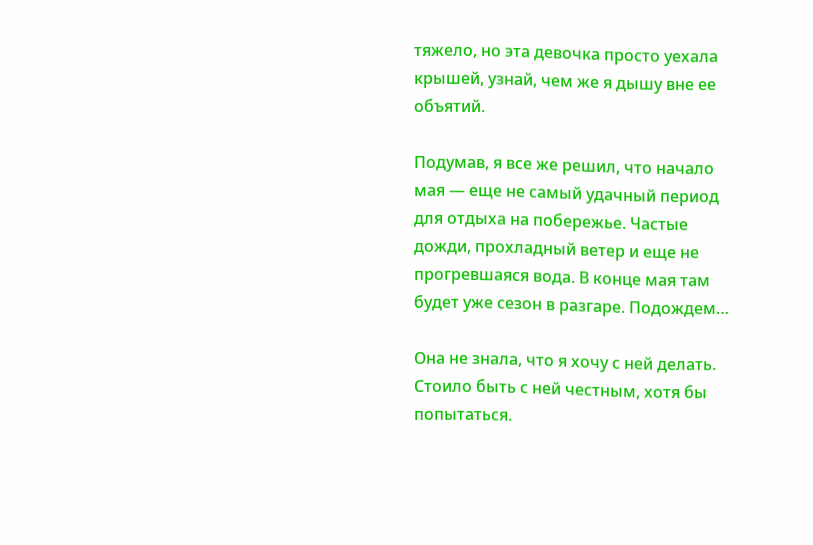тяжело, но эта девочка просто уехала крышей, узнай, чем же я дышу вне ее объятий.

Подумав, я все же решил, что начало мая — еще не самый удачный период для отдыха на побережье. Частые дожди, прохладный ветер и еще не прогревшаяся вода. В конце мая там будет уже сезон в разгаре. Подождем…

Она не знала, что я хочу с ней делать. Стоило быть с ней честным, хотя бы попытаться.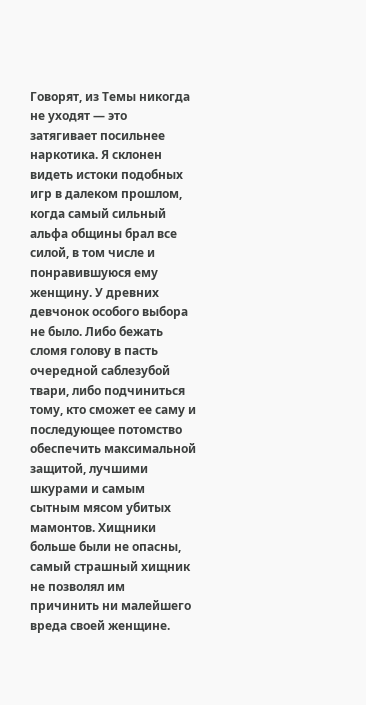Говорят, из Темы никогда не уходят — это затягивает посильнее наркотика. Я склонен видеть истоки подобных игр в далеком прошлом, когда самый сильный альфа общины брал все силой, в том числе и понравившуюся ему женщину. У древних девчонок особого выбора не было. Либо бежать сломя голову в пасть очередной саблезубой твари, либо подчиниться тому, кто сможет ее саму и последующее потомство обеспечить максимальной защитой, лучшими шкурами и самым сытным мясом убитых мамонтов. Хищники больше были не опасны, самый страшный хищник не позволял им причинить ни малейшего вреда своей женщине.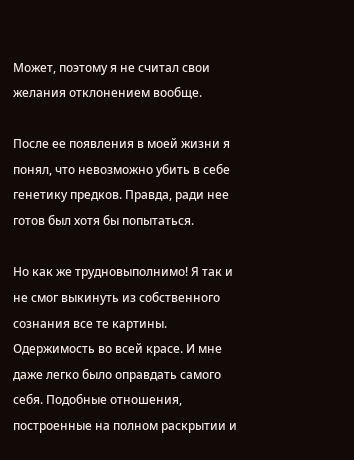Может, поэтому я не считал свои желания отклонением вообще.

После ее появления в моей жизни я понял, что невозможно убить в себе генетику предков. Правда, ради нее готов был хотя бы попытаться.

Но как же трудновыполнимо! Я так и не смог выкинуть из собственного сознания все те картины. Одержимость во всей красе. И мне даже легко было оправдать самого себя. Подобные отношения, построенные на полном раскрытии и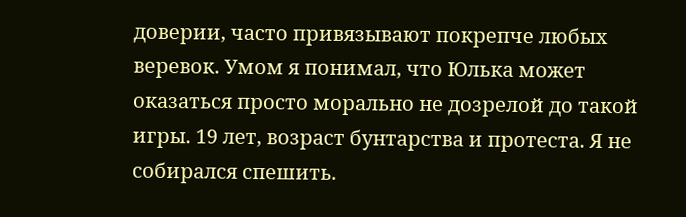доверии, часто привязывают покрепче любых веревок. Умом я понимал, что Юлька может оказаться просто морально не дозрелой до такой игры. 19 лет, возраст бунтарства и протеста. Я не собирался спешить.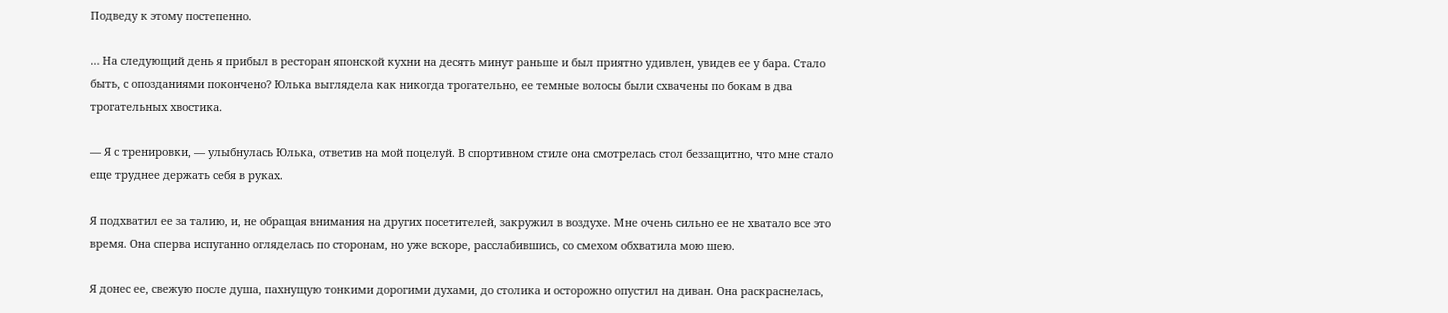Подведу к этому постепенно.

… На следующий день я прибыл в ресторан японской кухни на десять минут раньше и был приятно удивлен, увидев ее у бара. Стало быть, с опозданиями покончено? Юлька выглядела как никогда трогательно, ее темные волосы были схвачены по бокам в два трогательных хвостика.

— Я с тренировки, — улыбнулась Юлька, ответив на мой поцелуй. В спортивном стиле она смотрелась стол беззащитно, что мне стало еще труднее держать себя в руках.

Я подхватил ее за талию, и, не обращая внимания на других посетителей, закружил в воздухе. Мне очень сильно ее не хватало все это время. Она сперва испуганно огляделась по сторонам, но уже вскоре, расслабившись, со смехом обхватила мою шею.

Я донес ее, свежую после душа, пахнущую тонкими дорогими духами, до столика и осторожно опустил на диван. Она раскраснелась,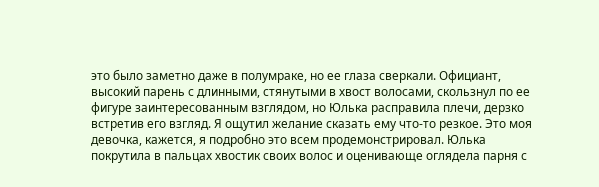это было заметно даже в полумраке, но ее глаза сверкали. Официант, высокий парень с длинными, стянутыми в хвост волосами, скользнул по ее фигуре заинтересованным взглядом, но Юлька расправила плечи, дерзко встретив его взгляд. Я ощутил желание сказать ему что-то резкое. Это моя девочка, кажется, я подробно это всем продемонстрировал. Юлька покрутила в пальцах хвостик своих волос и оценивающе оглядела парня с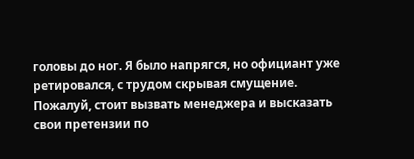головы до ног. Я было напрягся, но официант уже ретировался, с трудом скрывая смущение. Пожалуй, стоит вызвать менеджера и высказать свои претензии по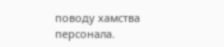поводу хамства персонала.